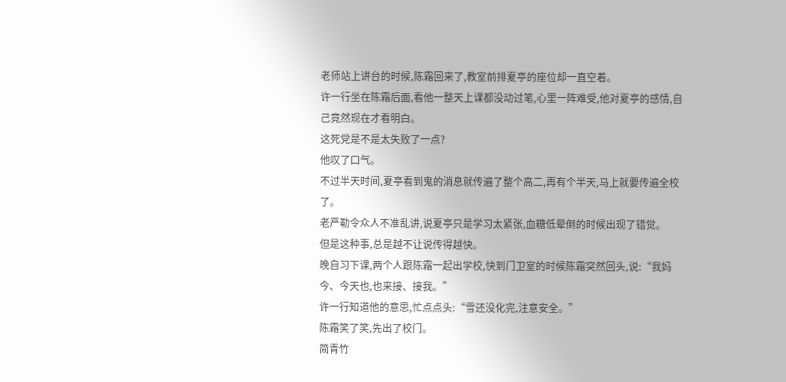老师站上讲台的时候,陈霜回来了,教室前排夏亭的座位却一直空着。
许一行坐在陈霜后面,看他一整天上课都没动过笔,心里一阵难受,他对夏亭的感情,自己竟然现在才看明白。
这死党是不是太失败了一点?
他叹了口气。
不过半天时间,夏亭看到鬼的消息就传遍了整个高二,再有个半天,马上就要传遍全校了。
老严勒令众人不准乱讲,说夏亭只是学习太紧张,血糖低晕倒的时候出现了错觉。
但是这种事,总是越不让说传得越快。
晚自习下课,两个人跟陈霜一起出学校,快到门卫室的时候陈霜突然回头,说:“我妈今、今天也,也来接、接我。”
许一行知道他的意思,忙点点头:“雪还没化完,注意安全。”
陈霜笑了笑,先出了校门。
简青竹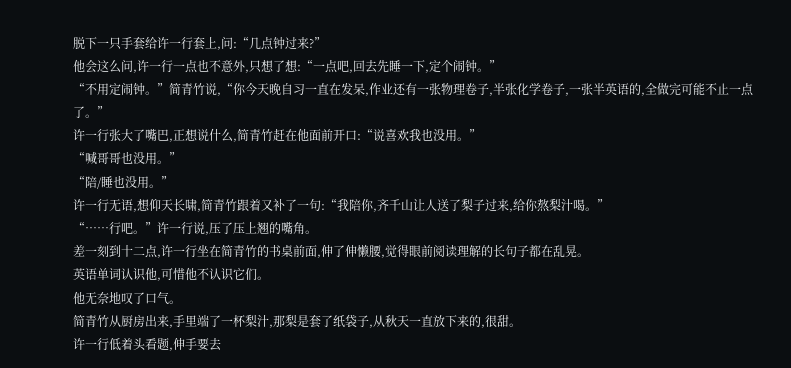脱下一只手套给许一行套上,问:“几点钟过来?”
他会这么问,许一行一点也不意外,只想了想:“一点吧,回去先睡一下,定个闹钟。”
“不用定闹钟。”简青竹说,“你今天晚自习一直在发呆,作业还有一张物理卷子,半张化学卷子,一张半英语的,全做完可能不止一点了。”
许一行张大了嘴巴,正想说什么,简青竹赶在他面前开口:“说喜欢我也没用。”
“喊哥哥也没用。”
“陪/睡也没用。”
许一行无语,想仰天长啸,简青竹跟着又补了一句:“我陪你,齐千山让人送了梨子过来,给你熬梨汁喝。”
“……行吧。”许一行说,压了压上翘的嘴角。
差一刻到十二点,许一行坐在简青竹的书桌前面,伸了伸懒腰,觉得眼前阅读理解的长句子都在乱晃。
英语单词认识他,可惜他不认识它们。
他无奈地叹了口气。
简青竹从厨房出来,手里端了一杯梨汁,那梨是套了纸袋子,从秋天一直放下来的,很甜。
许一行低着头看题,伸手要去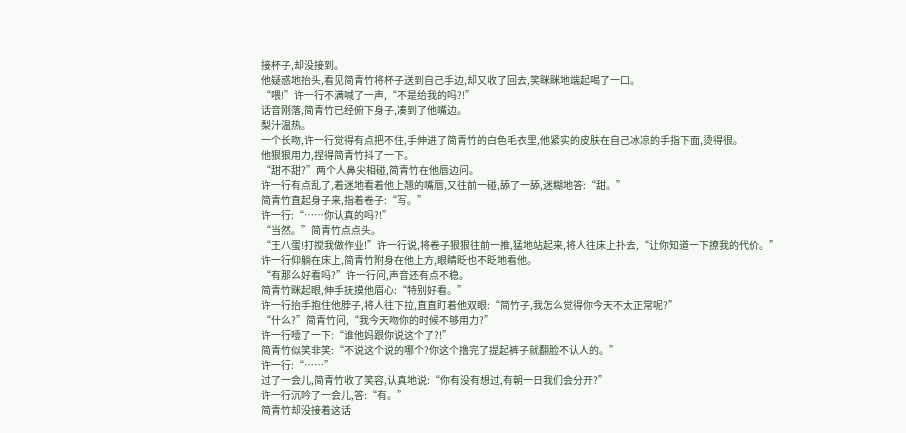接杯子,却没接到。
他疑惑地抬头,看见简青竹将杯子送到自己手边,却又收了回去,笑眯眯地端起喝了一口。
“喂!”许一行不满喊了一声,“不是给我的吗?!”
话音刚落,简青竹已经俯下身子,凑到了他嘴边。
梨汁温热。
一个长吻,许一行觉得有点把不住,手伸进了简青竹的白色毛衣里,他紧实的皮肤在自己冰凉的手指下面,烫得很。
他狠狠用力,捏得简青竹抖了一下。
“甜不甜?”两个人鼻尖相碰,简青竹在他唇边问。
许一行有点乱了,着迷地看着他上翘的嘴唇,又往前一碰,舔了一舔,迷糊地答:“甜。”
简青竹直起身子来,指着卷子:“写。”
许一行:“……你认真的吗?!”
“当然。”简青竹点点头。
“王八蛋!打搅我做作业!”许一行说,将卷子狠狠往前一推,猛地站起来,将人往床上扑去,“让你知道一下撩我的代价。”
许一行仰躺在床上,简青竹附身在他上方,眼睛眨也不眨地看他。
“有那么好看吗?”许一行问,声音还有点不稳。
简青竹眯起眼,伸手抚摸他眉心:“特别好看。”
许一行抬手抱住他脖子,将人往下拉,直直盯着他双眼:“简竹子,我怎么觉得你今天不太正常呢?”
“什么?”简青竹问,“我今天吻你的时候不够用力?”
许一行噎了一下:“谁他妈跟你说这个了?!”
简青竹似笑非笑:“不说这个说的哪个?你这个撸完了提起裤子就翻脸不认人的。”
许一行:“……”
过了一会儿,简青竹收了笑容,认真地说:“你有没有想过,有朝一日我们会分开?”
许一行沉吟了一会儿,答:“有。”
简青竹却没接着这话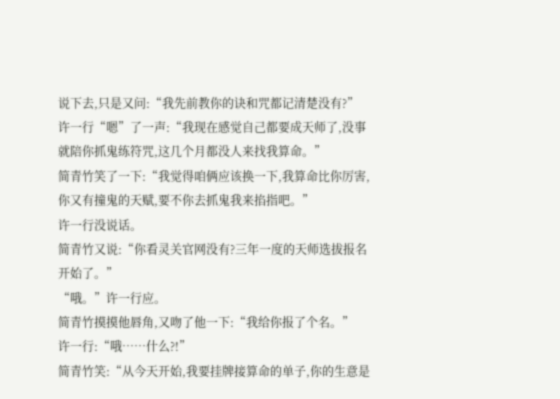说下去,只是又问:“我先前教你的诀和咒都记清楚没有?”
许一行“嗯”了一声:“我现在感觉自己都要成天师了,没事就陪你抓鬼练符咒,这几个月都没人来找我算命。”
简青竹笑了一下:“我觉得咱俩应该换一下,我算命比你厉害,你又有撞鬼的天赋,要不你去抓鬼我来掐指吧。”
许一行没说话。
简青竹又说:“你看灵关官网没有?三年一度的天师选拔报名开始了。”
“哦。”许一行应。
简青竹摸摸他唇角,又吻了他一下:“我给你报了个名。”
许一行:“哦……什么?!”
简青竹笑:“从今天开始,我要挂牌接算命的单子,你的生意是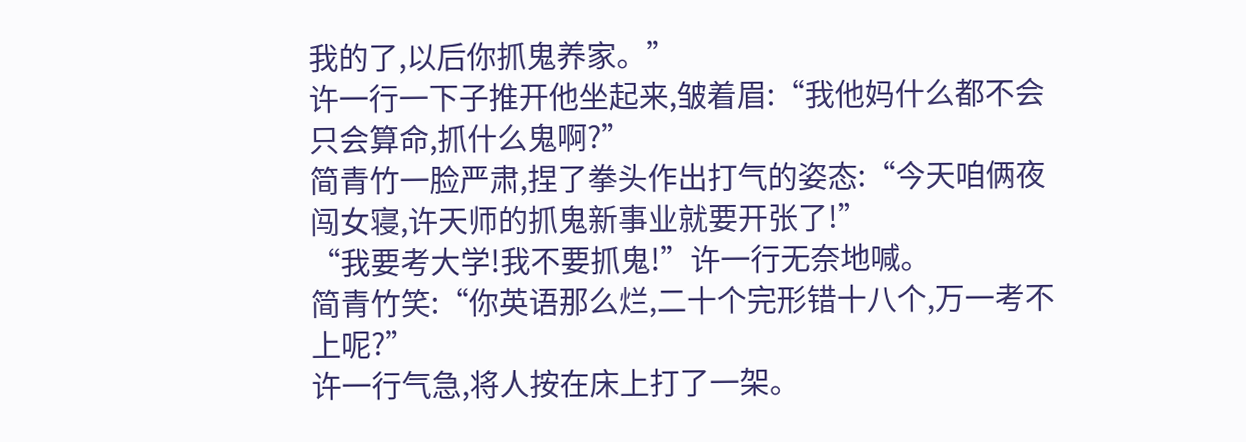我的了,以后你抓鬼养家。”
许一行一下子推开他坐起来,皱着眉:“我他妈什么都不会只会算命,抓什么鬼啊?”
简青竹一脸严肃,捏了拳头作出打气的姿态:“今天咱俩夜闯女寝,许天师的抓鬼新事业就要开张了!”
“我要考大学!我不要抓鬼!”许一行无奈地喊。
简青竹笑:“你英语那么烂,二十个完形错十八个,万一考不上呢?”
许一行气急,将人按在床上打了一架。